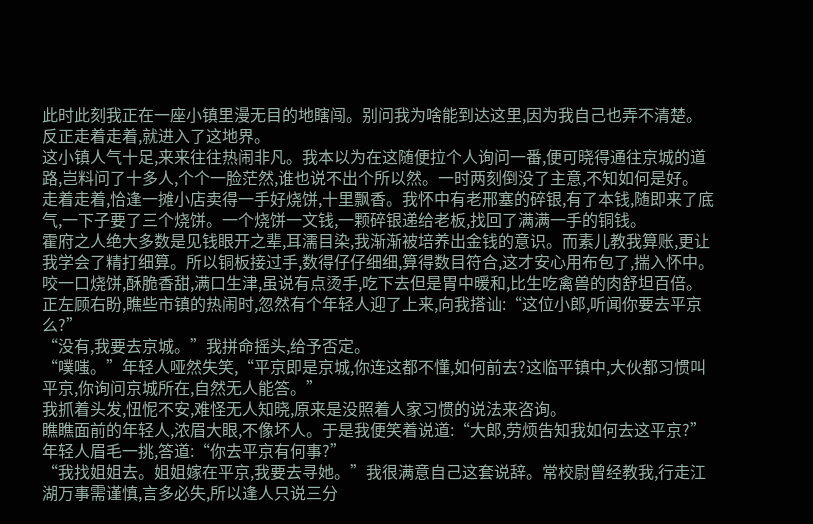此时此刻我正在一座小镇里漫无目的地瞎闯。别问我为啥能到达这里,因为我自己也弄不清楚。反正走着走着,就进入了这地界。
这小镇人气十足,来来往往热闹非凡。我本以为在这随便拉个人询问一番,便可晓得通往京城的道路,岂料问了十多人,个个一脸茫然,谁也说不出个所以然。一时两刻倒没了主意,不知如何是好。
走着走着,恰逢一摊小店卖得一手好烧饼,十里飘香。我怀中有老邢塞的碎银,有了本钱,随即来了底气,一下子要了三个烧饼。一个烧饼一文钱,一颗碎银递给老板,找回了满满一手的铜钱。
霍府之人绝大多数是见钱眼开之辈,耳濡目染,我渐渐被培养出金钱的意识。而素儿教我算账,更让我学会了精打细算。所以铜板接过手,数得仔仔细细,算得数目符合,这才安心用布包了,揣入怀中。
咬一口烧饼,酥脆香甜,满口生津,虽说有点烫手,吃下去但是胃中暖和,比生吃禽兽的肉舒坦百倍。
正左顾右盼,瞧些市镇的热闹时,忽然有个年轻人迎了上来,向我搭讪:“这位小郎,听闻你要去平京么?”
“没有,我要去京城。”我拼命摇头,给予否定。
“噗嗤。”年轻人哑然失笑,“平京即是京城,你连这都不懂,如何前去?这临平镇中,大伙都习惯叫平京,你询问京城所在,自然无人能答。”
我抓着头发,忸怩不安,难怪无人知晓,原来是没照着人家习惯的说法来咨询。
瞧瞧面前的年轻人,浓眉大眼,不像坏人。于是我便笑着说道:“大郎,劳烦告知我如何去这平京?”
年轻人眉毛一挑,答道:“你去平京有何事?”
“我找姐姐去。姐姐嫁在平京,我要去寻她。”我很满意自己这套说辞。常校尉曾经教我,行走江湖万事需谨慎,言多必失,所以逢人只说三分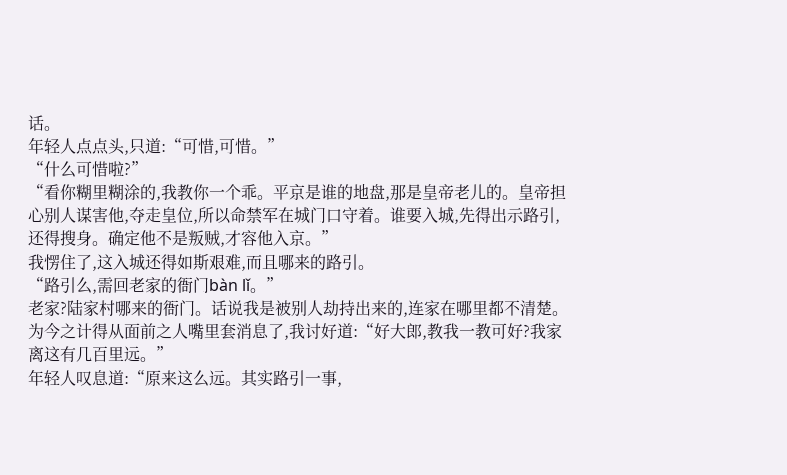话。
年轻人点点头,只道:“可惜,可惜。”
“什么可惜啦?”
“看你糊里糊涂的,我教你一个乖。平京是谁的地盘,那是皇帝老儿的。皇帝担心别人谋害他,夺走皇位,所以命禁军在城门口守着。谁要入城,先得出示路引,还得搜身。确定他不是叛贼,才容他入京。”
我愣住了,这入城还得如斯艰难,而且哪来的路引。
“路引么,需回老家的衙门bàn lǐ。”
老家?陆家村哪来的衙门。话说我是被别人劫持出来的,连家在哪里都不清楚。
为今之计得从面前之人嘴里套消息了,我讨好道:“好大郎,教我一教可好?我家离这有几百里远。”
年轻人叹息道:“原来这么远。其实路引一事,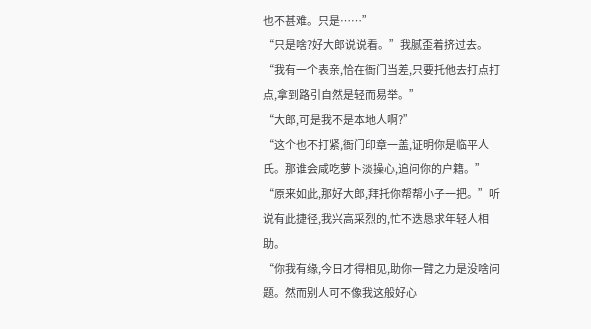也不甚难。只是……”
“只是啥?好大郎说说看。”我腻歪着挤过去。
“我有一个表亲,恰在衙门当差,只要托他去打点打点,拿到路引自然是轻而易举。”
“大郎,可是我不是本地人啊?”
“这个也不打紧,衙门印章一盖,证明你是临平人氏。那谁会咸吃萝卜淡操心,追问你的户籍。”
“原来如此,那好大郎,拜托你帮帮小子一把。”听说有此捷径,我兴高采烈的,忙不迭恳求年轻人相助。
“你我有缘,今日才得相见,助你一臂之力是没啥问题。然而别人可不像我这般好心